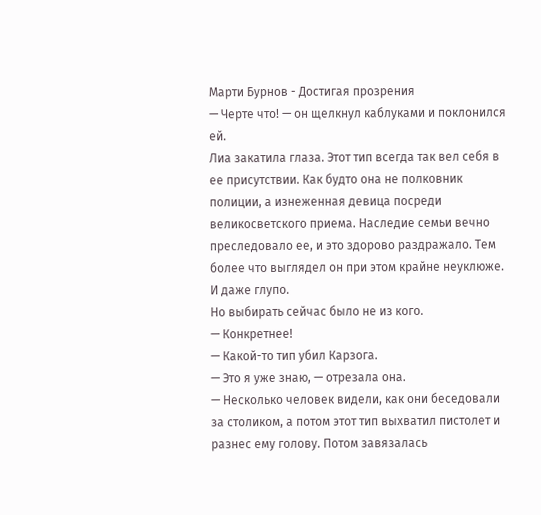Марти Бурнов - Достигая прозрения
— Черте что! — он щелкнул каблуками и поклонился ей.
Лиа закатила глаза. Этот тип всегда так вел себя в ее присутствии. Как будто она не полковник полиции, а изнеженная девица посреди великосветского приема. Наследие семьи вечно преследовало ее, и это здорово раздражало. Тем более что выглядел он при этом крайне неуклюже. И даже глупо.
Но выбирать сейчас было не из кого.
— Конкретнее!
— Какой-то тип убил Карзога.
— Это я уже знаю, — отрезала она.
— Несколько человек видели, как они беседовали за столиком, а потом этот тип выхватил пистолет и разнес ему голову. Потом завязалась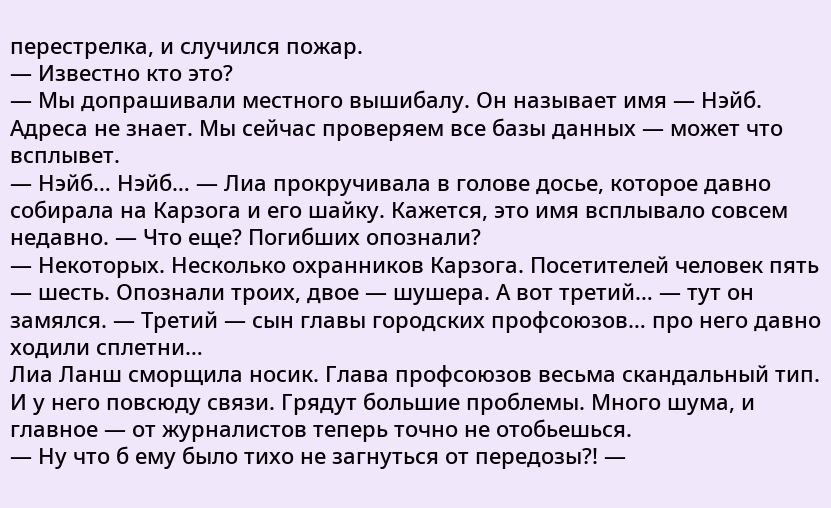перестрелка, и случился пожар.
— Известно кто это?
— Мы допрашивали местного вышибалу. Он называет имя — Нэйб. Адреса не знает. Мы сейчас проверяем все базы данных — может что всплывет.
— Нэйб… Нэйб… — Лиа прокручивала в голове досье, которое давно собирала на Карзога и его шайку. Кажется, это имя всплывало совсем недавно. — Что еще? Погибших опознали?
— Некоторых. Несколько охранников Карзога. Посетителей человек пять — шесть. Опознали троих, двое — шушера. А вот третий… — тут он замялся. — Третий — сын главы городских профсоюзов… про него давно ходили сплетни…
Лиа Ланш сморщила носик. Глава профсоюзов весьма скандальный тип. И у него повсюду связи. Грядут большие проблемы. Много шума, и главное — от журналистов теперь точно не отобьешься.
— Ну что б ему было тихо не загнуться от передозы?! —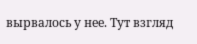вырвалось у нее. Тут взгляд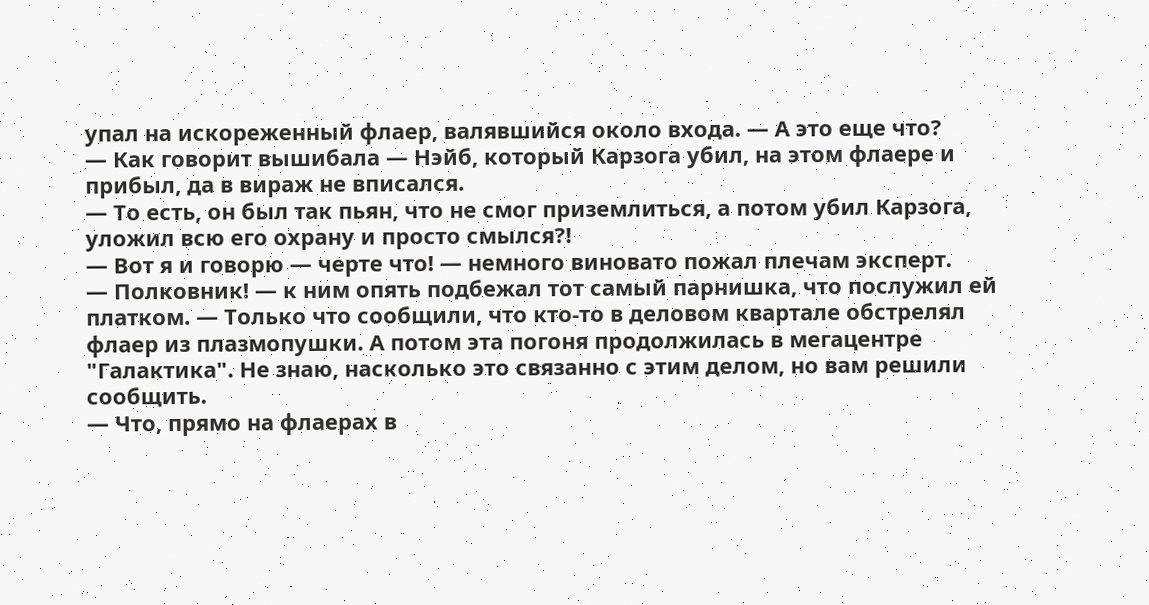упал на искореженный флаер, валявшийся около входа. — А это еще что?
— Как говорит вышибала — Нэйб, который Карзога убил, на этом флаере и прибыл, да в вираж не вписался.
— То есть, он был так пьян, что не смог приземлиться, а потом убил Карзога, уложил всю его охрану и просто смылся?!
— Вот я и говорю — черте что! — немного виновато пожал плечам эксперт.
— Полковник! — к ним опять подбежал тот самый парнишка, что послужил ей платком. — Только что сообщили, что кто-то в деловом квартале обстрелял флаер из плазмопушки. А потом эта погоня продолжилась в мегацентре "Галактика". Не знаю, насколько это связанно с этим делом, но вам решили сообщить.
— Что, прямо на флаерах в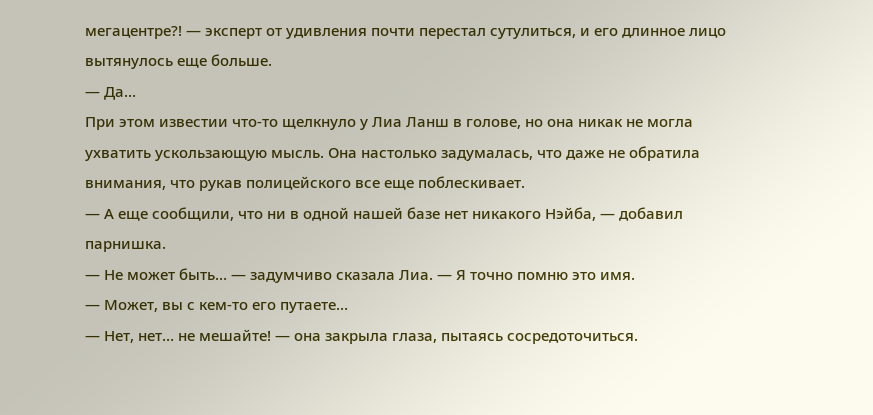мегацентре?! — эксперт от удивления почти перестал сутулиться, и его длинное лицо вытянулось еще больше.
— Да…
При этом известии что-то щелкнуло у Лиа Ланш в голове, но она никак не могла ухватить ускользающую мысль. Она настолько задумалась, что даже не обратила внимания, что рукав полицейского все еще поблескивает.
— А еще сообщили, что ни в одной нашей базе нет никакого Нэйба, — добавил парнишка.
— Не может быть… — задумчиво сказала Лиа. — Я точно помню это имя.
— Может, вы с кем-то его путаете…
— Нет, нет… не мешайте! — она закрыла глаза, пытаясь сосредоточиться.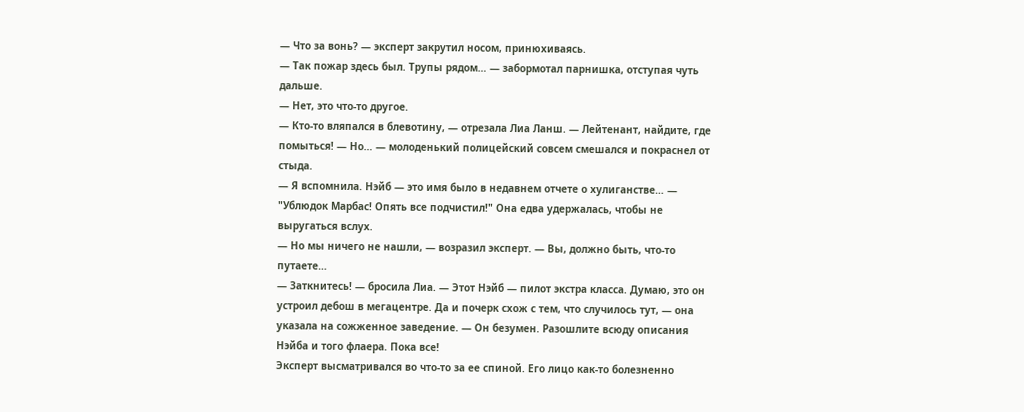— Что за вонь? — эксперт закрутил носом, принюхиваясь.
— Так пожар здесь был. Трупы рядом… — забормотал парнишка, отступая чуть дальше.
— Нет, это что-то другое.
— Кто-то вляпался в блевотину, — отрезала Лиа Ланш. — Лейтенант, найдите, где помыться! — Но… — молоденький полицейский совсем смешался и покраснел от стыда.
— Я вспомнила. Нэйб — это имя было в недавнем отчете о хулиганстве… — "Ублюдок Марбас! Опять все подчистил!" Она едва удержалась, чтобы не выругаться вслух.
— Но мы ничего не нашли, — возразил эксперт. — Вы, должно быть, что-то путаете…
— Заткнитесь! — бросила Лиа. — Этот Нэйб — пилот экстра класса. Думаю, это он устроил дебош в мегацентре. Да и почерк схож с тем, что случилось тут, — она указала на сожженное заведение. — Он безумен. Разошлите всюду описания Нэйба и того флаера. Пока все!
Эксперт высматривался во что-то за ее спиной. Его лицо как-то болезненно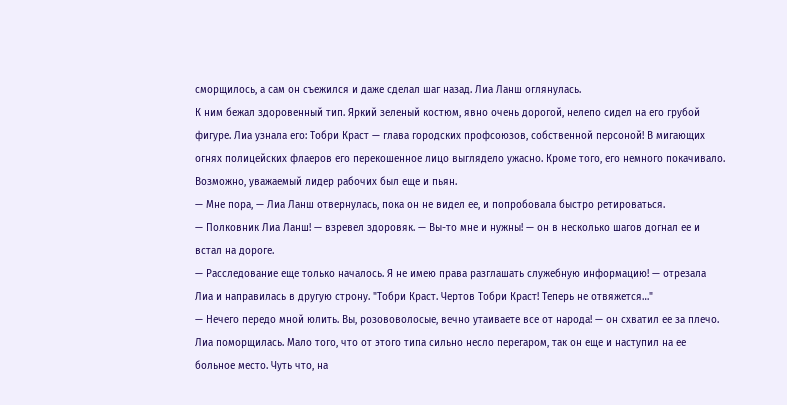сморщилось, а сам он съежился и даже сделал шаг назад. Лиа Ланш оглянулась.
К ним бежал здоровенный тип. Яркий зеленый костюм, явно очень дорогой, нелепо сидел на его грубой фигуре. Лиа узнала его: Тобри Краст — глава городских профсоюзов, собственной персоной! В мигающих огнях полицейских флаеров его перекошенное лицо выглядело ужасно. Кроме того, его немного покачивало. Возможно, уважаемый лидер рабочих был еще и пьян.
— Мне пора, — Лиа Ланш отвернулась, пока он не видел ее, и попробовала быстро ретироваться.
— Полковник Лиа Ланш! — взревел здоровяк. — Вы-то мне и нужны! — он в несколько шагов догнал ее и встал на дороге.
— Расследование еще только началось. Я не имею права разглашать служебную информацию! — отрезала Лиа и направилась в другую строну. "Тобри Краст. Чертов Тобри Краст! Теперь не отвяжется…"
— Нечего передо мной юлить. Вы, розововолосые, вечно утаиваете все от народа! — он схватил ее за плечо.
Лиа поморщилась. Мало того, что от этого типа сильно несло перегаром, так он еще и наступил на ее больное место. Чуть что, на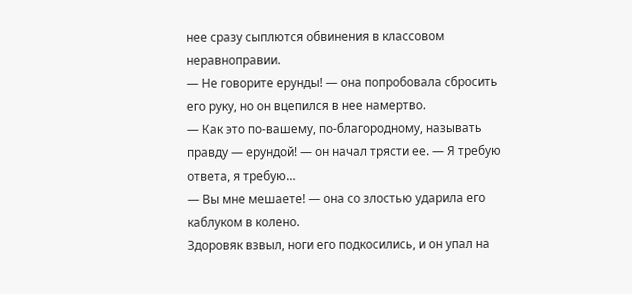нее сразу сыплются обвинения в классовом неравноправии.
— Не говорите ерунды! — она попробовала сбросить его руку, но он вцепился в нее намертво.
— Как это по-вашему, по-благородному, называть правду — ерундой! — он начал трясти ее. — Я требую ответа, я требую…
— Вы мне мешаете! — она со злостью ударила его каблуком в колено.
Здоровяк взвыл, ноги его подкосились, и он упал на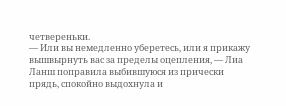четвереньки.
— Или вы немедленно уберетесь, или я прикажу вышвырнуть вас за пределы оцепления, — Лиа Ланш поправила выбившуюся из прически прядь, спокойно выдохнула и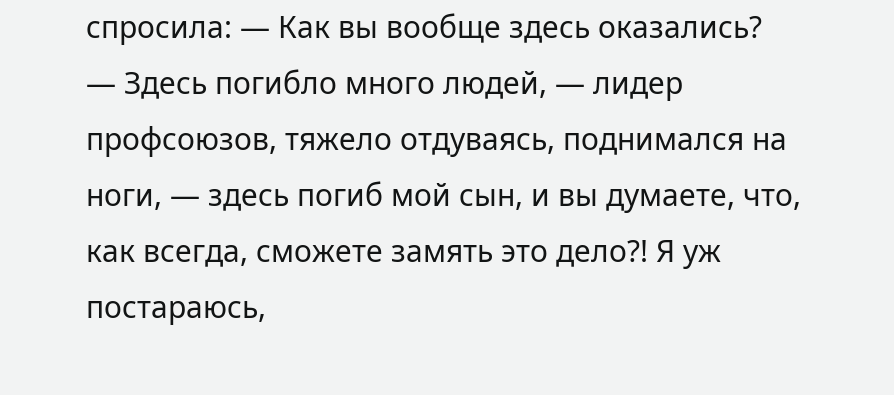спросила: — Как вы вообще здесь оказались?
— Здесь погибло много людей, — лидер профсоюзов, тяжело отдуваясь, поднимался на ноги, — здесь погиб мой сын, и вы думаете, что, как всегда, сможете замять это дело?! Я уж постараюсь,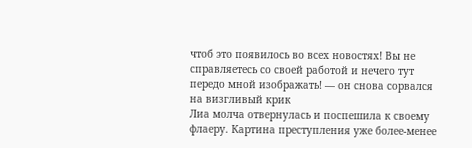чтоб это появилось во всех новостях! Вы не справляетесь со своей работой и нечего тут передо мной изображать! — он снова сорвался на визгливый крик
Лиа молча отвернулась и поспешила к своему флаеру. Картина преступления уже более-менее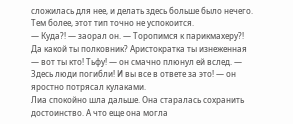сложилась для нее, и делать здесь больше было нечего. Тем более, этот тип точно не успокоится.
— Куда?! — заорал он. — Торопимся к парикмахеру?! Да какой ты полковник? Аристократка ты изнеженная — вот ты кто! Тьфу! — он смачно плюнул ей вслед. — Здесь люди погибли! И вы все в ответе за это! — он яростно потрясал кулаками.
Лиа спокойно шла дальше. Она старалась сохранить достоинство. А что еще она могла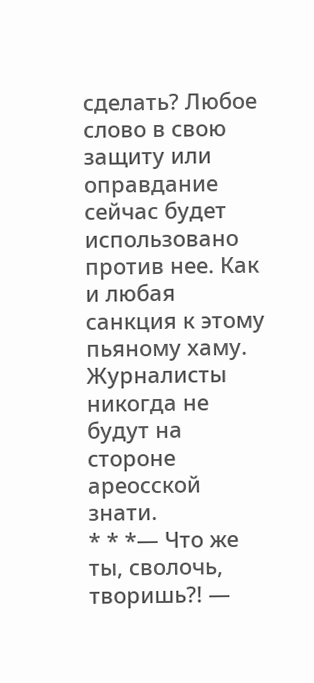сделать? Любое слово в свою защиту или оправдание сейчас будет использовано против нее. Как и любая санкция к этому пьяному хаму. Журналисты никогда не будут на стороне ареосской знати.
* * *— Что же ты, сволочь, творишь?! —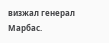визжал генерал Марбас.